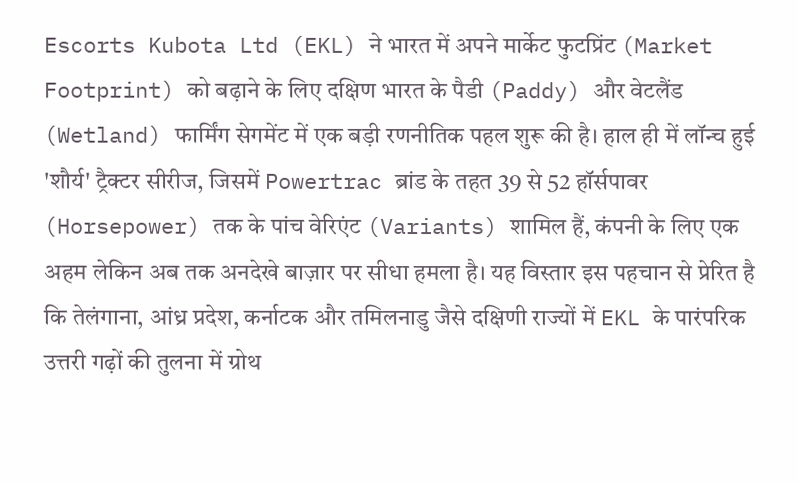Escorts Kubota Ltd (EKL) ने भारत में अपने मार्केट फुटप्रिंट (Market Footprint) को बढ़ाने के लिए दक्षिण भारत के पैडी (Paddy) और वेटलैंड (Wetland) फार्मिंग सेगमेंट में एक बड़ी रणनीतिक पहल शुरू की है। हाल ही में लॉन्च हुई 'शौर्य' ट्रैक्टर सीरीज, जिसमें Powertrac ब्रांड के तहत 39 से 52 हॉर्सपावर (Horsepower) तक के पांच वेरिएंट (Variants) शामिल हैं, कंपनी के लिए एक अहम लेकिन अब तक अनदेखे बाज़ार पर सीधा हमला है। यह विस्तार इस पहचान से प्रेरित है कि तेलंगाना, आंध्र प्रदेश, कर्नाटक और तमिलनाडु जैसे दक्षिणी राज्यों में EKL के पारंपरिक उत्तरी गढ़ों की तुलना में ग्रोथ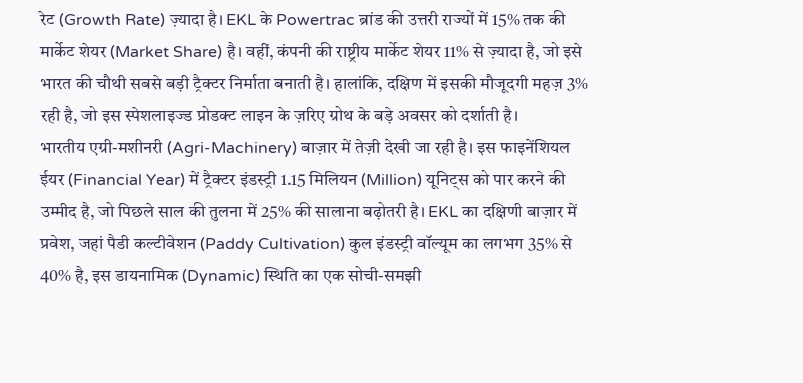रेट (Growth Rate) ज़्यादा है। EKL के Powertrac ब्रांड की उत्तरी राज्यों में 15% तक की मार्केट शेयर (Market Share) है। वहीं, कंपनी की राष्ट्रीय मार्केट शेयर 11% से ज़्यादा है, जो इसे भारत की चौथी सबसे बड़ी ट्रैक्टर निर्माता बनाती है। हालांकि, दक्षिण में इसकी मौजूदगी महज़ 3% रही है, जो इस स्पेशलाइज्ड प्रोडक्ट लाइन के ज़रिए ग्रोथ के बड़े अवसर को दर्शाती है।
भारतीय एग्री-मशीनरी (Agri-Machinery) बाज़ार में तेज़ी देखी जा रही है। इस फाइनेंशियल ईयर (Financial Year) में ट्रैक्टर इंडस्ट्री 1.15 मिलियन (Million) यूनिट्स को पार करने की उम्मीद है, जो पिछले साल की तुलना में 25% की सालाना बढ़ोतरी है। EKL का दक्षिणी बाज़ार में प्रवेश, जहां पैडी कल्टीवेशन (Paddy Cultivation) कुल इंडस्ट्री वॉल्यूम का लगभग 35% से 40% है, इस डायनामिक (Dynamic) स्थिति का एक सोची-समझी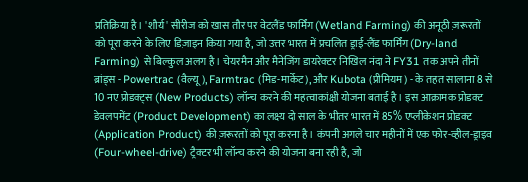प्रतिक्रिया है। 'शौर्य' सीरीज को खास तौर पर वेटलैंड फार्मिंग (Wetland Farming) की अनूठी ज़रूरतों को पूरा करने के लिए डिज़ाइन किया गया है, जो उत्तर भारत में प्रचलित ड्राई-लैंड फार्मिंग (Dry-land Farming) से बिल्कुल अलग है। चेयरमैन और मैनेजिंग डायरेक्टर निखिल नंदा ने FY31 तक अपने तीनों ब्रांड्स - Powertrac (वैल्यू), Farmtrac (मिड-मार्केट), और Kubota (प्रीमियम) - के तहत सालाना 8 से 10 नए प्रोडक्ट्स (New Products) लॉन्च करने की महत्वाकांक्षी योजना बताई है। इस आक्रामक प्रोडक्ट डेवलपमेंट (Product Development) का लक्ष्य दो साल के भीतर भारत में 85% एप्लीकेशन प्रोडक्ट (Application Product) की ज़रूरतों को पूरा करना है। कंपनी अगले चार महीनों में एक फोर-व्हील-ड्राइव (Four-wheel-drive) ट्रैक्टर भी लॉन्च करने की योजना बना रही है, जो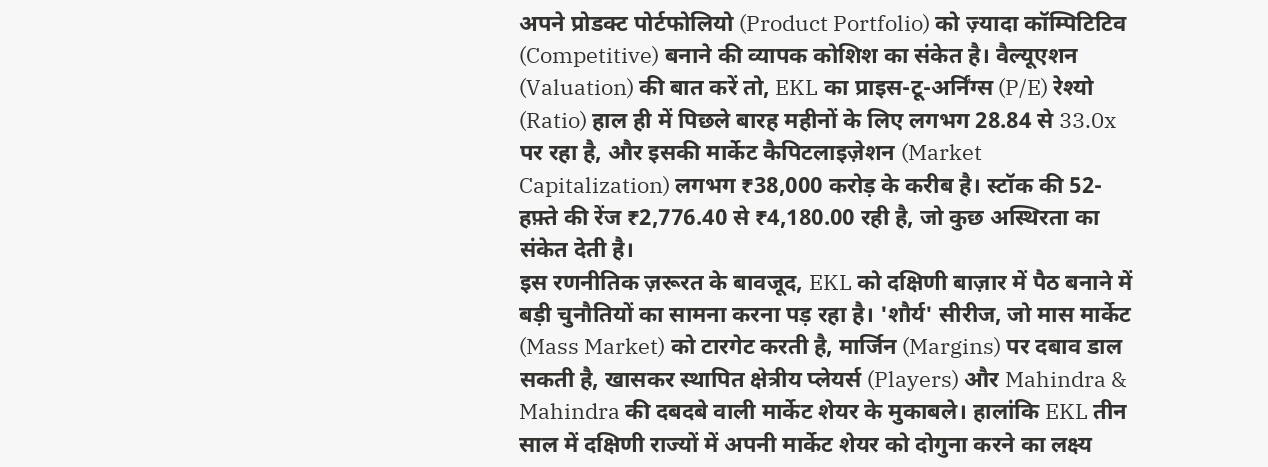अपने प्रोडक्ट पोर्टफोलियो (Product Portfolio) को ज़्यादा कॉम्पिटिटिव (Competitive) बनाने की व्यापक कोशिश का संकेत है। वैल्यूएशन (Valuation) की बात करें तो, EKL का प्राइस-टू-अर्निंग्स (P/E) रेश्यो (Ratio) हाल ही में पिछले बारह महीनों के लिए लगभग 28.84 से 33.0x पर रहा है, और इसकी मार्केट कैपिटलाइज़ेशन (Market Capitalization) लगभग ₹38,000 करोड़ के करीब है। स्टॉक की 52-हफ़्ते की रेंज ₹2,776.40 से ₹4,180.00 रही है, जो कुछ अस्थिरता का संकेत देती है।
इस रणनीतिक ज़रूरत के बावजूद, EKL को दक्षिणी बाज़ार में पैठ बनाने में बड़ी चुनौतियों का सामना करना पड़ रहा है। 'शौर्य' सीरीज, जो मास मार्केट (Mass Market) को टारगेट करती है, मार्जिन (Margins) पर दबाव डाल सकती है, खासकर स्थापित क्षेत्रीय प्लेयर्स (Players) और Mahindra & Mahindra की दबदबे वाली मार्केट शेयर के मुकाबले। हालांकि EKL तीन साल में दक्षिणी राज्यों में अपनी मार्केट शेयर को दोगुना करने का लक्ष्य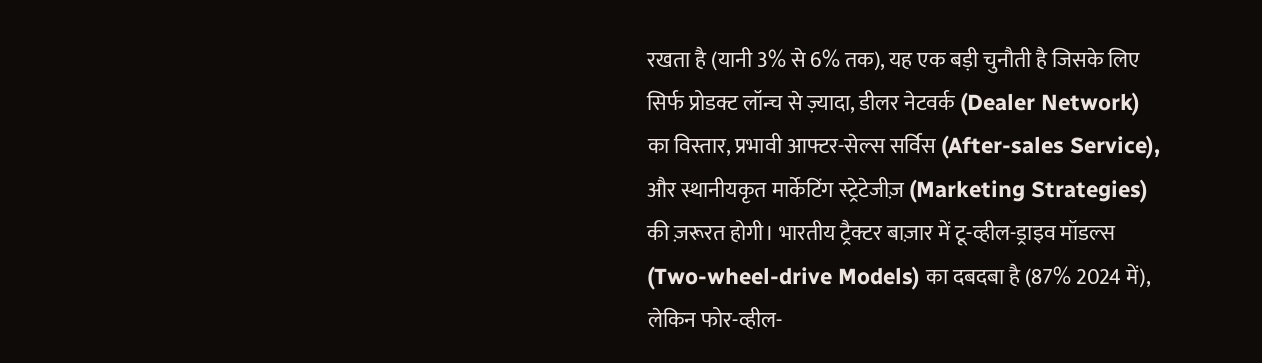रखता है (यानी 3% से 6% तक), यह एक बड़ी चुनौती है जिसके लिए सिर्फ प्रोडक्ट लॉन्च से ज़्यादा, डीलर नेटवर्क (Dealer Network) का विस्तार, प्रभावी आफ्टर-सेल्स सर्विस (After-sales Service), और स्थानीयकृत मार्केटिंग स्ट्रेटेजीज़ (Marketing Strategies) की ज़रूरत होगी। भारतीय ट्रैक्टर बाज़ार में टू-व्हील-ड्राइव मॉडल्स (Two-wheel-drive Models) का दबदबा है (87% 2024 में), लेकिन फोर-व्हील-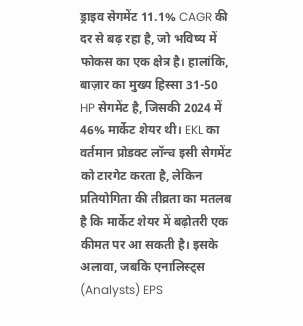ड्राइव सेगमेंट 11.1% CAGR की दर से बढ़ रहा है, जो भविष्य में फोकस का एक क्षेत्र है। हालांकि, बाज़ार का मुख्य हिस्सा 31-50 HP सेगमेंट है, जिसकी 2024 में 46% मार्केट शेयर थी। EKL का वर्तमान प्रोडक्ट लॉन्च इसी सेगमेंट को टारगेट करता है, लेकिन प्रतियोगिता की तीव्रता का मतलब है कि मार्केट शेयर में बढ़ोतरी एक कीमत पर आ सकती है। इसके अलावा, जबकि एनालिस्ट्स (Analysts) EPS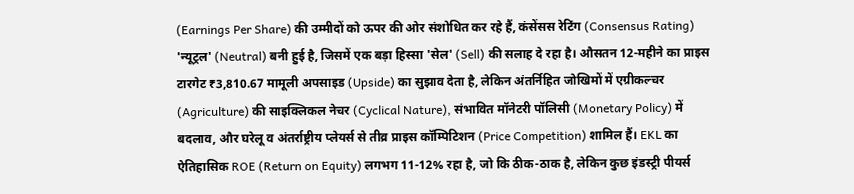(Earnings Per Share) की उम्मीदों को ऊपर की ओर संशोधित कर रहे हैं, कंसेंसस रेटिंग (Consensus Rating) 'न्यूट्रल' (Neutral) बनी हुई है, जिसमें एक बड़ा हिस्सा 'सेल' (Sell) की सलाह दे रहा है। औसतन 12-महीने का प्राइस टारगेट ₹3,810.67 मामूली अपसाइड (Upside) का सुझाव देता है, लेकिन अंतर्निहित जोखिमों में एग्रीकल्चर (Agriculture) की साइक्लिकल नेचर (Cyclical Nature), संभावित मॉनेटरी पॉलिसी (Monetary Policy) में बदलाव, और घरेलू व अंतर्राष्ट्रीय प्लेयर्स से तीव्र प्राइस कॉम्पिटिशन (Price Competition) शामिल हैं। EKL का ऐतिहासिक ROE (Return on Equity) लगभग 11-12% रहा है, जो कि ठीक-ठाक है, लेकिन कुछ इंडस्ट्री पीयर्स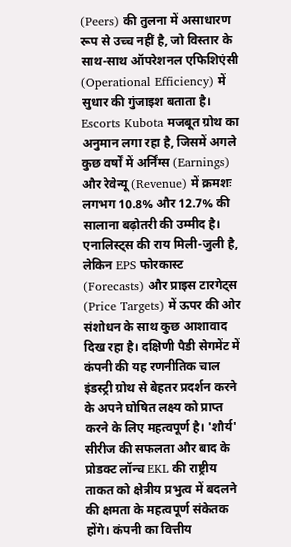(Peers) की तुलना में असाधारण रूप से उच्च नहीं है, जो विस्तार के साथ-साथ ऑपरेशनल एफिशिएंसी (Operational Efficiency) में सुधार की गुंजाइश बताता है।
Escorts Kubota मजबूत ग्रोथ का अनुमान लगा रहा है, जिसमें अगले कुछ वर्षों में अर्निंग्स (Earnings) और रेवेन्यू (Revenue) में क्रमशः लगभग 10.8% और 12.7% की सालाना बढ़ोतरी की उम्मीद है। एनालिस्ट्स की राय मिली-जुली है, लेकिन EPS फोरकास्ट (Forecasts) और प्राइस टारगेट्स (Price Targets) में ऊपर की ओर संशोधन के साथ कुछ आशावाद दिख रहा है। दक्षिणी पैडी सेगमेंट में कंपनी की यह रणनीतिक चाल इंडस्ट्री ग्रोथ से बेहतर प्रदर्शन करने के अपने घोषित लक्ष्य को प्राप्त करने के लिए महत्वपूर्ण है। 'शौर्य' सीरीज की सफलता और बाद के प्रोडक्ट लॉन्च EKL की राष्ट्रीय ताकत को क्षेत्रीय प्रभुत्व में बदलने की क्षमता के महत्वपूर्ण संकेतक होंगे। कंपनी का वित्तीय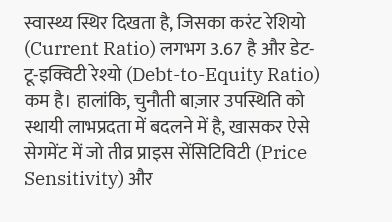स्वास्थ्य स्थिर दिखता है, जिसका करंट रेशियो (Current Ratio) लगभग 3.67 है और डेट-टू-इक्विटी रेश्यो (Debt-to-Equity Ratio) कम है। हालांकि, चुनौती बाज़ार उपस्थिति को स्थायी लाभप्रदता में बदलने में है, खासकर ऐसे सेगमेंट में जो तीव्र प्राइस सेंसिटिविटी (Price Sensitivity) और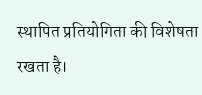स्थापित प्रतियोगिता की विशेषता रखता है।